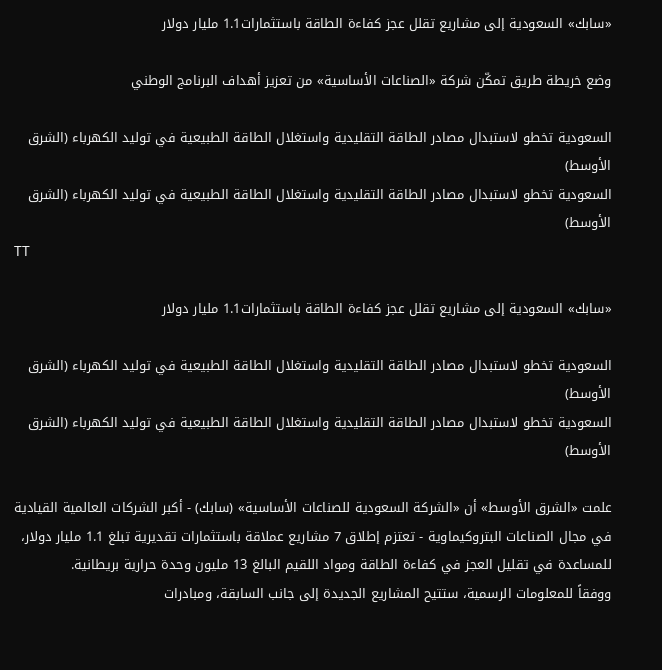«سابك» السعودية إلى مشاريع تقلل عجز كفاءة الطاقة باستثمارات1.1 مليار دولار

وضع خريطة طريق تمكّن شركة «الصناعات الأساسية» من تعزيز أهداف البرنامج الوطني

السعودية تخطو لاستبدال مصادر الطاقة التقليدية واستغلال الطاقة الطبيعية في توليد الكهرباء (الشرق الأوسط)
السعودية تخطو لاستبدال مصادر الطاقة التقليدية واستغلال الطاقة الطبيعية في توليد الكهرباء (الشرق الأوسط)
TT

«سابك» السعودية إلى مشاريع تقلل عجز كفاءة الطاقة باستثمارات1.1 مليار دولار

السعودية تخطو لاستبدال مصادر الطاقة التقليدية واستغلال الطاقة الطبيعية في توليد الكهرباء (الشرق الأوسط)
السعودية تخطو لاستبدال مصادر الطاقة التقليدية واستغلال الطاقة الطبيعية في توليد الكهرباء (الشرق الأوسط)

علمت «الشرق الأوسط» أن «الشركة السعودية للصناعات الأساسية» (سابك) - أكبر الشركات العالمية القيادية في مجال الصناعات البتروكيماوية - تعتزم إطلاق 7 مشاريع عملاقة باستثمارات تقديرية تبلغ 1.1 مليار دولار، للمساعدة في تقليل العجز في كفاءة الطاقة ومواد اللقيم البالغ 13 مليون وحدة حرارية بريطانية.
ووفقاً للمعلومات الرسمية، ستتيح المشاريع الجديدة إلى جانب السابقة، ومبادرات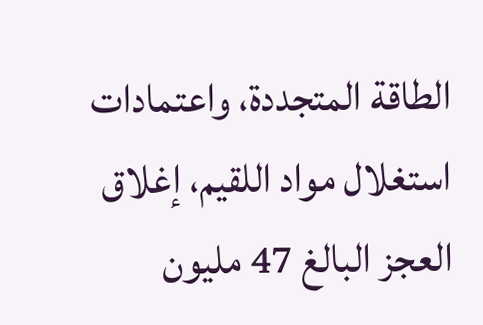الطاقة المتجددة، واعتمادات استغلال مواد اللقيم، إغلاق العجز البالغ 47 مليون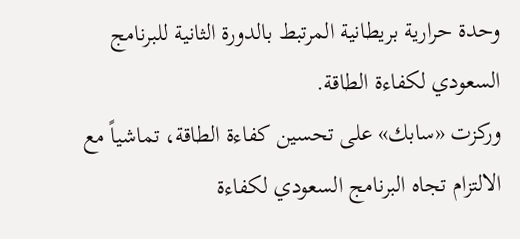وحدة حرارية بريطانية المرتبط بالدورة الثانية للبرنامج السعودي لكفاءة الطاقة.
وركزت «سابك» على تحسين كفاءة الطاقة، تماشياً مع الالتزام تجاه البرنامج السعودي لكفاءة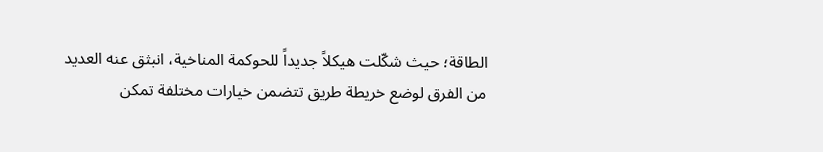الطاقة؛ حيث شكّلت هيكلاً جديداً للحوكمة المناخية، انبثق عنه العديد من الفرق لوضع خريطة طريق تتضمن خيارات مختلفة تمكن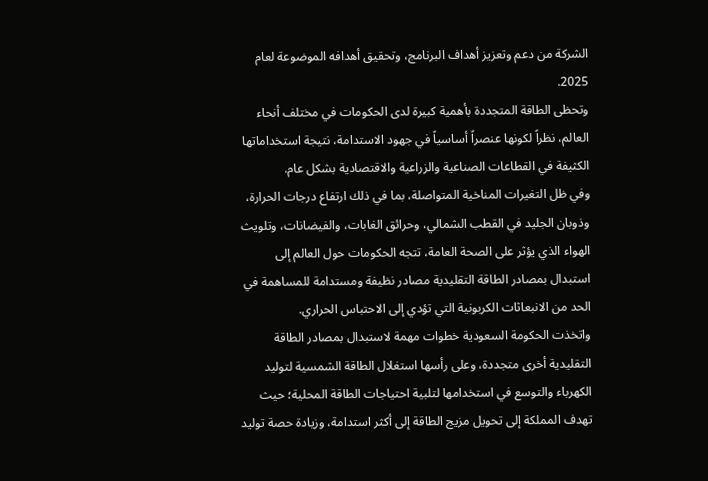الشركة من دعم وتعزيز أهداف البرنامج، وتحقيق أهدافه الموضوعة لعام 2025.
وتحظى الطاقة المتجددة بأهمية كبيرة لدى الحكومات في مختلف أنحاء العالم، نظراً لكونها عنصراً أساسياً في جهود الاستدامة، نتيجة استخداماتها الكثيفة في القطاعات الصناعية والزراعية والاقتصادية بشكل عام.
وفي ظل التغيرات المناخية المتواصلة، بما في ذلك ارتفاع درجات الحرارة، وذوبان الجليد في القطب الشمالي، وحرائق الغابات، والفيضانات، وتلويث الهواء الذي يؤثر على الصحة العامة، تتجه الحكومات حول العالم إلى استبدال بمصادر الطاقة التقليدية مصادر نظيفة ومستدامة للمساهمة في الحد من الانبعاثات الكربونية التي تؤدي إلى الاحتباس الحراري.
واتخذت الحكومة السعودية خطوات مهمة لاستبدال بمصادر الطاقة التقليدية أخرى متجددة، وعلى رأسها استغلال الطاقة الشمسية لتوليد الكهرباء والتوسع في استخدامها لتلبية احتياجات الطاقة المحلية؛ حيث تهدف المملكة إلى تحويل مزيج الطاقة إلى أكثر استدامة، وزيادة حصة توليد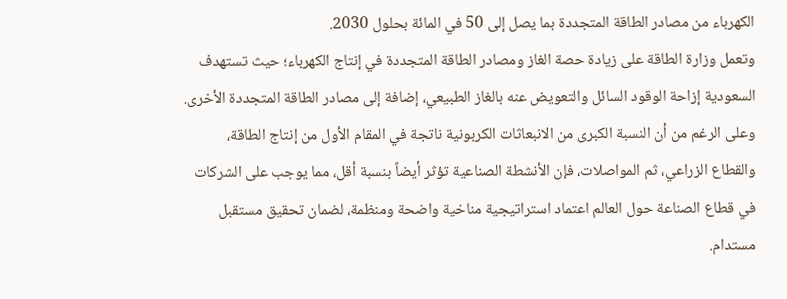الكهرباء من مصادر الطاقة المتجددة بما يصل إلى 50 في المائة بحلول 2030.
وتعمل وزارة الطاقة على زيادة حصة الغاز ومصادر الطاقة المتجددة في إنتاج الكهرباء؛ حيث تستهدف السعودية إزاحة الوقود السائل والتعويض عنه بالغاز الطبيعي، إضافة إلى مصادر الطاقة المتجددة الأخرى.
وعلى الرغم من أن النسبة الكبرى من الانبعاثات الكربونية ناتجة في المقام الأول من إنتاج الطاقة، والقطاع الزراعي، ثم المواصلات، فإن الأنشطة الصناعية تؤثر أيضاً بنسبة أقل، مما يوجب على الشركات في قطاع الصناعة حول العالم اعتماد استراتيجية مناخية واضحة ومنظمة، لضمان تحقيق مستقبل مستدام.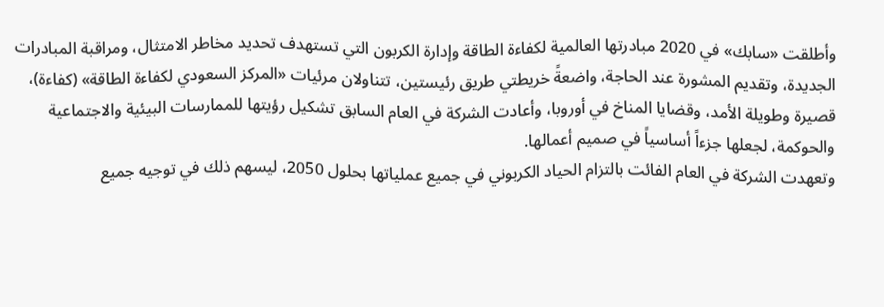وأطلقت «سابك» في 2020 مبادرتها العالمية لكفاءة الطاقة وإدارة الكربون التي تستهدف تحديد مخاطر الامتثال، ومراقبة المبادرات الجديدة، وتقديم المشورة عند الحاجة، واضعةً خريطتي طريق رئيستين، تتناولان مرئيات «المركز السعودي لكفاءة الطاقة» (كفاءة)، قصيرة وطويلة الأمد، وقضايا المناخ في أوروبا، وأعادت الشركة في العام السابق تشكيل رؤيتها للممارسات البيئية والاجتماعية والحوكمة، لجعلها جزءاً أساسياً في صميم أعمالها.
وتعهدت الشركة في العام الفائت بالتزام الحياد الكربوني في جميع عملياتها بحلول 2050، ليسهم ذلك في توجيه جميع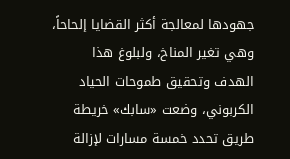جهودها لمعالجة أكثر القضايا إلحاحاً، وهي تغير المناخ، ولبلوغ هذا الهدف وتحقيق طموحات الحياد الكربوني، وضعت «سابك» خريطة طريق تحدد خمسة مسارات لإزالة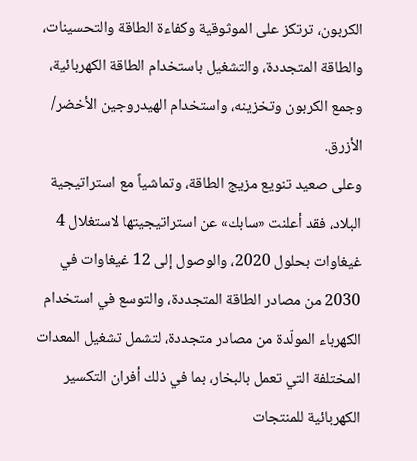الكربون، ترتكز على الموثوقية وكفاءة الطاقة والتحسينات، والطاقة المتجددة، والتشغيل باستخدام الطاقة الكهربائية، وجمع الكربون وتخزينه، واستخدام الهيدروجين الأخضر/ الأزرق.
وعلى صعيد تنويع مزيج الطاقة، وتماشياً مع استراتيجية البلاد، فقد أعلنت «سابك» عن استراتيجيتها لاستغلال 4 غيغاوات بحلول 2020، والوصول إلى 12 غيغاوات في 2030 من مصادر الطاقة المتجددة، والتوسع في استخدام الكهرباء المولّدة من مصادر متجددة، لتشمل تشغيل المعدات المختلفة التي تعمل بالبخار، بما في ذلك أفران التكسير الكهربائية للمنتجات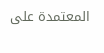المعتمدة على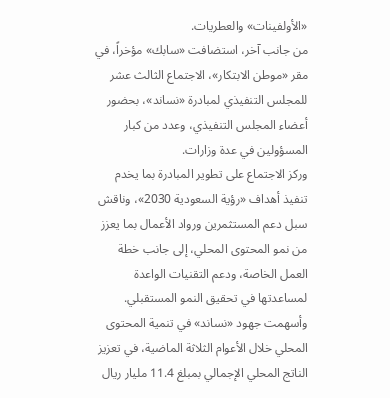«الأولفينات» والعطريات.
من جانب آخر، استضافت «سابك» مؤخراً، في مقر «موطن الابتكار»، الاجتماع الثالث عشر للمجلس التنفيذي لمبادرة «نساند»، بحضور أعضاء المجلس التنفيذي، وعدد من كبار المسؤولين في عدة وزارات.
وركز الاجتماع على تطوير المبادرة بما يخدم تنفيذ أهداف «رؤية السعودية 2030»، وناقش سبل دعم المستثمرين ورواد الأعمال بما يعزز من نمو المحتوى المحلي، إلى جانب خطة العمل الخاصة، ودعم التقنيات الواعدة لمساعدتها في تحقيق النمو المستقبلي.
وأسهمت جهود «نساند» في تنمية المحتوى المحلي خلال الأعوام الثلاثة الماضية، في تعزيز الناتج المحلي الإجمالي بمبلغ 11.4 مليار ريال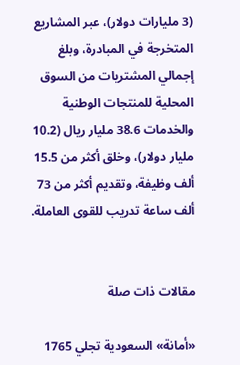(3 مليارات دولار)، عبر المشاريع المتخرجة في المبادرة، وبلغ إجمالي المشتريات من السوق المحلية للمنتجات الوطنية والخدمات 38.6 مليار ريال (10.2 مليار دولار)، وخلق أكثر من 15.5 ألف وظيفة، وتقديم أكثر من 73 ألف ساعة تدريب للقوى العاملة.


مقالات ذات صلة

«أمانة» السعودية تجلي 1765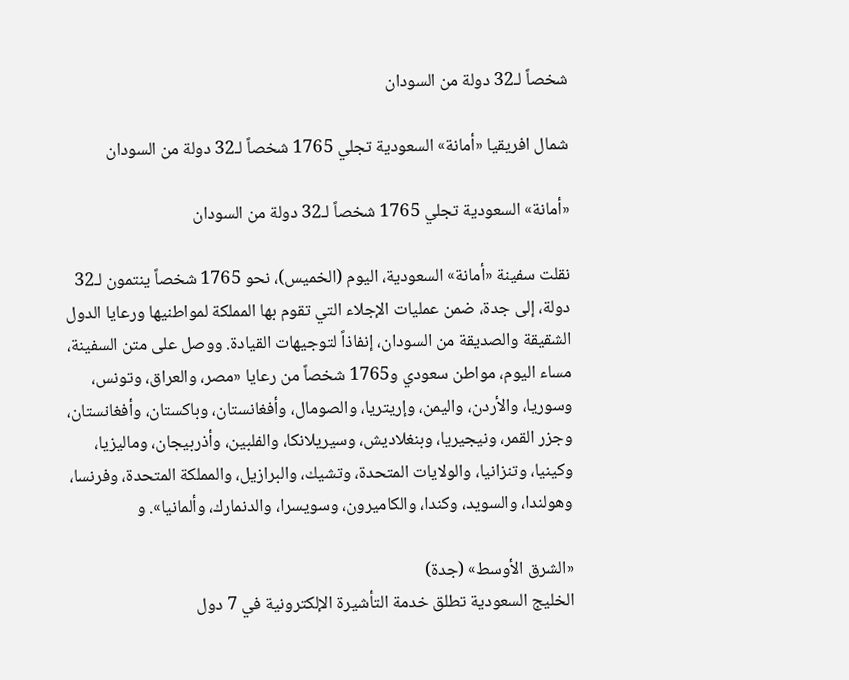شخصاً لـ32 دولة من السودان

شمال افريقيا «أمانة» السعودية تجلي 1765 شخصاً لـ32 دولة من السودان

«أمانة» السعودية تجلي 1765 شخصاً لـ32 دولة من السودان

نقلت سفينة «أمانة» السعودية، اليوم (الخميس)، نحو 1765 شخصاً ينتمون لـ32 دولة، إلى جدة، ضمن عمليات الإجلاء التي تقوم بها المملكة لمواطنيها ورعايا الدول الشقيقة والصديقة من السودان، إنفاذاً لتوجيهات القيادة. ووصل على متن السفينة، مساء اليوم، مواطن سعودي و1765 شخصاً من رعايا «مصر، والعراق، وتونس، وسوريا، والأردن، واليمن، وإريتريا، والصومال، وأفغانستان، وباكستان، وأفغانستان، وجزر القمر، ونيجيريا، وبنغلاديش، وسيريلانكا، والفلبين، وأذربيجان، وماليزيا، وكينيا، وتنزانيا، والولايات المتحدة، وتشيك، والبرازيل، والمملكة المتحدة، وفرنسا، وهولندا، والسويد، وكندا، والكاميرون، وسويسرا، والدنمارك، وألمانيا». و

«الشرق الأوسط» (جدة)
الخليج السعودية تطلق خدمة التأشيرة الإلكترونية في 7 دول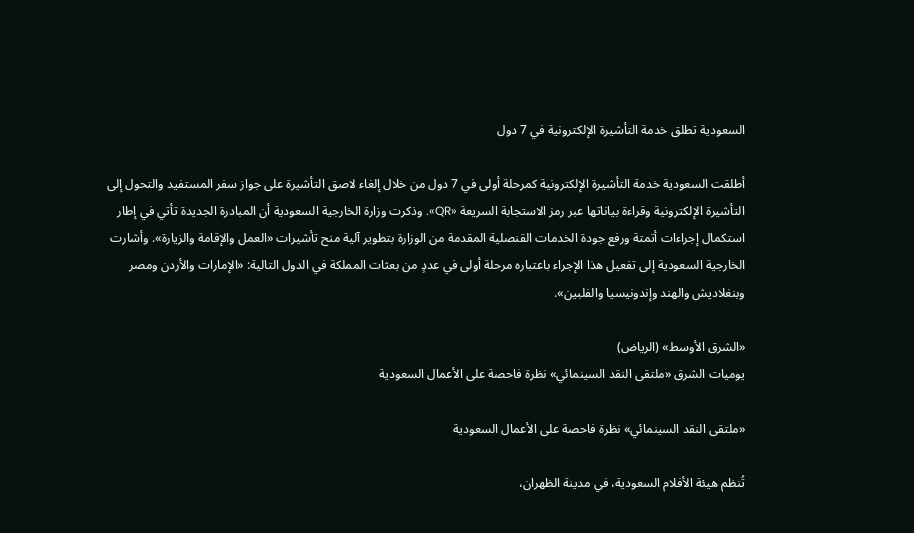السعودية تطلق خدمة التأشيرة الإلكترونية في 7 دول

أطلقت السعودية خدمة التأشيرة الإلكترونية كمرحلة أولى في 7 دول من خلال إلغاء لاصق التأشيرة على جواز سفر المستفيد والتحول إلى التأشيرة الإلكترونية وقراءة بياناتها عبر رمز الاستجابة السريعة «QR». وذكرت وزارة الخارجية السعودية أن المبادرة الجديدة تأتي في إطار استكمال إجراءات أتمتة ورفع جودة الخدمات القنصلية المقدمة من الوزارة بتطوير آلية منح تأشيرات «العمل والإقامة والزيارة». وأشارت الخارجية السعودية إلى تفعيل هذا الإجراء باعتباره مرحلة أولى في عددٍ من بعثات المملكة في الدول التالية: «الإمارات والأردن ومصر وبنغلاديش والهند وإندونيسيا والفلبين».

«الشرق الأوسط» (الرياض)
يوميات الشرق «ملتقى النقد السينمائي» نظرة فاحصة على الأعمال السعودية

«ملتقى النقد السينمائي» نظرة فاحصة على الأعمال السعودية

تُنظم هيئة الأفلام السعودية، في مدينة الظهران،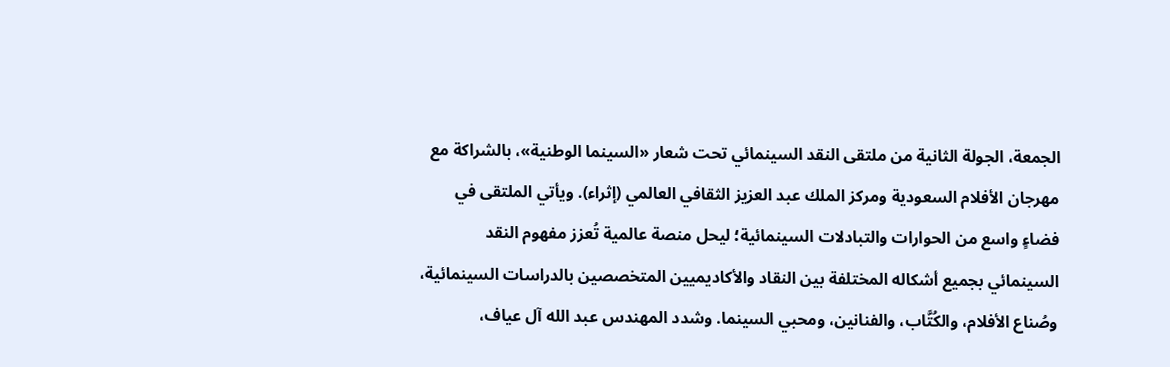الجمعة، الجولة الثانية من ملتقى النقد السينمائي تحت شعار «السينما الوطنية»، بالشراكة مع مهرجان الأفلام السعودية ومركز الملك عبد العزيز الثقافي العالمي (إثراء). ويأتي الملتقى في فضاءٍ واسع من الحوارات والتبادلات السينمائية؛ ليحل منصة عالمية تُعزز مفهوم النقد السينمائي بجميع أشكاله المختلفة بين النقاد والأكاديميين المتخصصين بالدراسات السينمائية، وصُناع الأفلام، والكُتَّاب، والفنانين، ومحبي السينما. وشدد المهندس عبد الله آل عياف،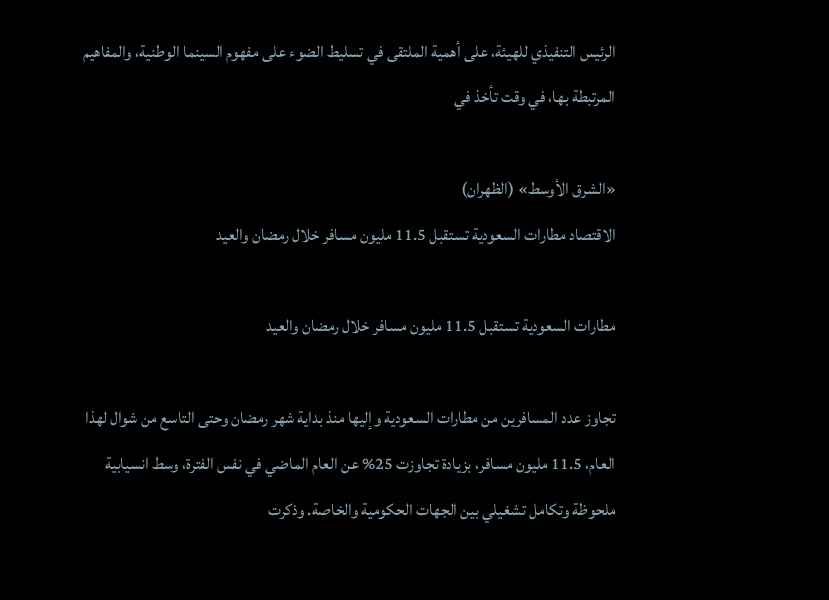الرئيس التنفيذي للهيئة، على أهمية الملتقى في تسليط الضوء على مفهوم السينما الوطنية، والمفاهيم المرتبطة بها، في وقت تأخذ في

«الشرق الأوسط» (الظهران)
الاقتصاد مطارات السعودية تستقبل 11.5 مليون مسافر خلال رمضان والعيد

مطارات السعودية تستقبل 11.5 مليون مسافر خلال رمضان والعيد

تجاوز عدد المسافرين من مطارات السعودية وإليها منذ بداية شهر رمضان وحتى التاسع من شوال لهذا العام، 11.5 مليون مسافر، بزيادة تجاوزت 25% عن العام الماضي في نفس الفترة، وسط انسيابية ملحوظة وتكامل تشغيلي بين الجهات الحكومية والخاصة. وذكرت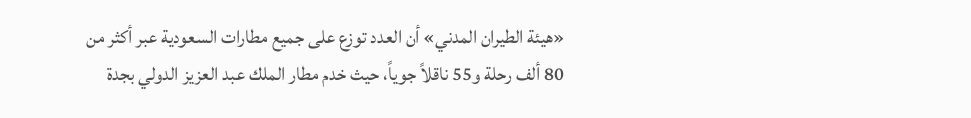«هيئة الطيران المدني» أن العدد توزع على جميع مطارات السعودية عبر أكثر من 80 ألف رحلة و55 ناقلاً جوياً، حيث خدم مطار الملك عبد العزيز الدولي بجدة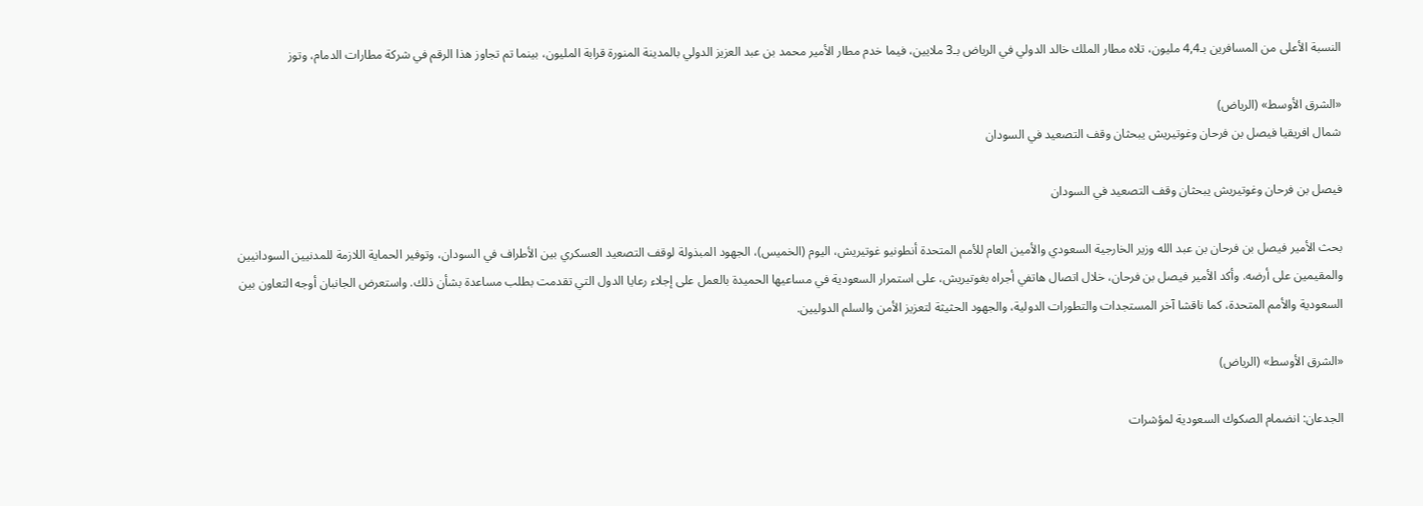النسبة الأعلى من المسافرين بـ4,4 مليون، تلاه مطار الملك خالد الدولي في الرياض بـ3 ملايين، فيما خدم مطار الأمير محمد بن عبد العزيز الدولي بالمدينة المنورة قرابة المليون، بينما تم تجاوز هذا الرقم في شركة مطارات الدمام، وتوز

«الشرق الأوسط» (الرياض)
شمال افريقيا فيصل بن فرحان وغوتيريش يبحثان وقف التصعيد في السودان

فيصل بن فرحان وغوتيريش يبحثان وقف التصعيد في السودان

بحث الأمير فيصل بن فرحان بن عبد الله وزير الخارجية السعودي والأمين العام للأمم المتحدة أنطونيو غوتيريش، اليوم (الخميس)، الجهود المبذولة لوقف التصعيد العسكري بين الأطراف في السودان، وتوفير الحماية اللازمة للمدنيين السودانيين والمقيمين على أرضه. وأكد الأمير فيصل بن فرحان، خلال اتصال هاتفي أجراه بغوتيريش، على استمرار السعودية في مساعيها الحميدة بالعمل على إجلاء رعايا الدول التي تقدمت بطلب مساعدة بشأن ذلك. واستعرض الجانبان أوجه التعاون بين السعودية والأمم المتحدة، كما ناقشا آخر المستجدات والتطورات الدولية، والجهود الحثيثة لتعزيز الأمن والسلم الدوليين.

«الشرق الأوسط» (الرياض)

الجدعان: انضمام الصكوك السعودية لمؤشرات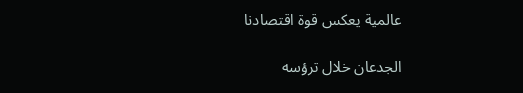عالمية يعكس قوة اقتصادنا

الجدعان خلال ترؤسه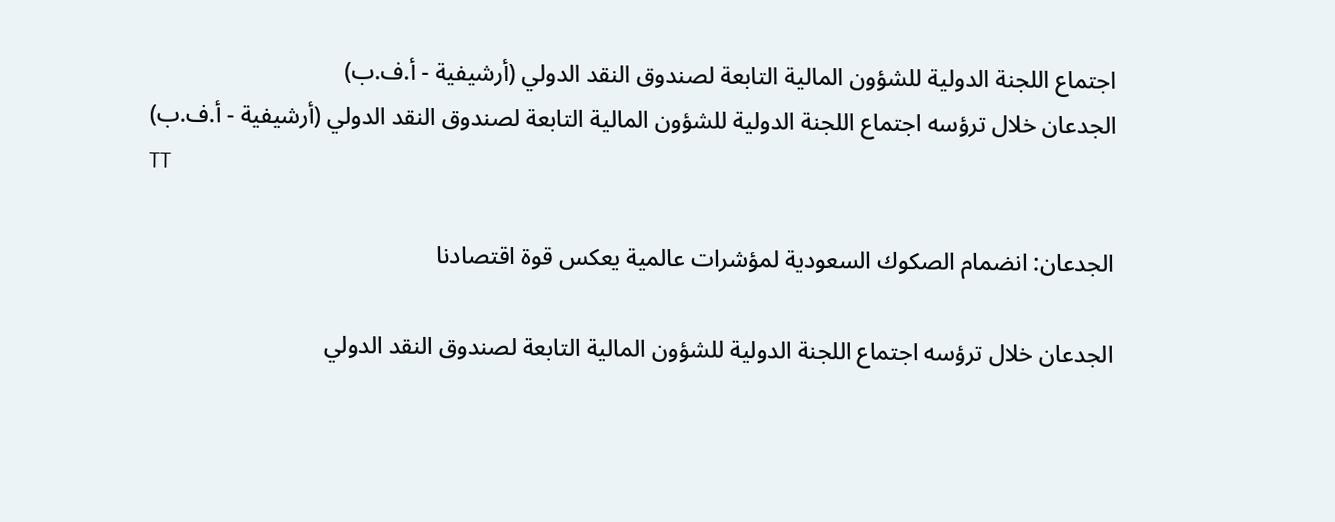اجتماع اللجنة الدولية للشؤون المالية التابعة لصندوق النقد الدولي (أرشيفية - أ.ف.ب)
الجدعان خلال ترؤسه اجتماع اللجنة الدولية للشؤون المالية التابعة لصندوق النقد الدولي (أرشيفية - أ.ف.ب)
TT

الجدعان: انضمام الصكوك السعودية لمؤشرات عالمية يعكس قوة اقتصادنا

الجدعان خلال ترؤسه اجتماع اللجنة الدولية للشؤون المالية التابعة لصندوق النقد الدولي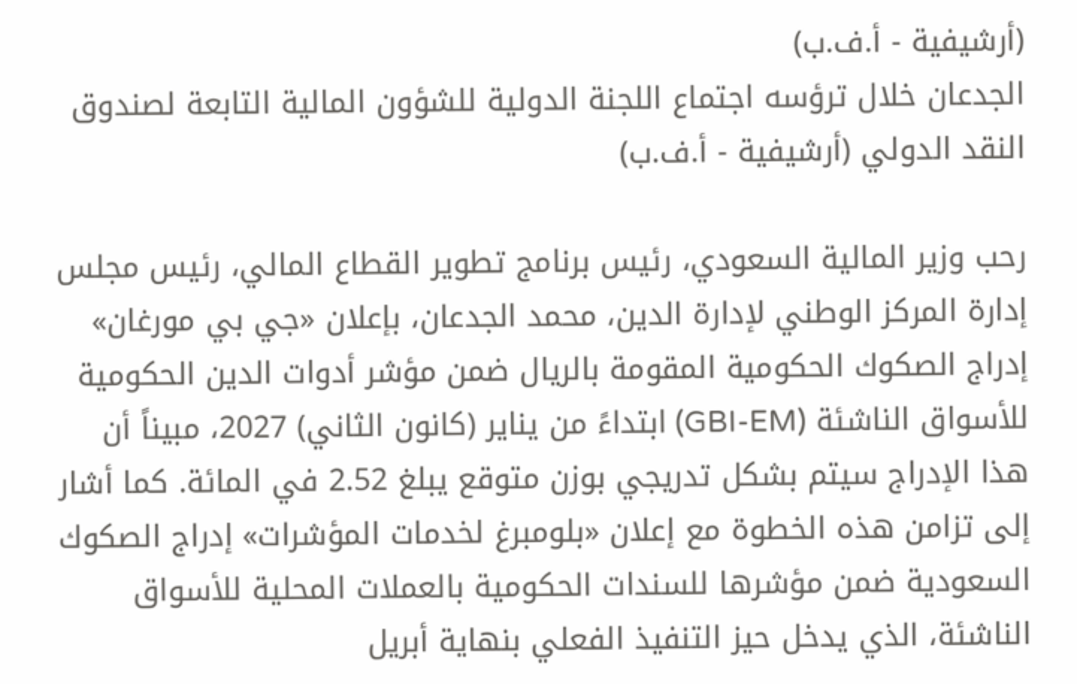(أرشيفية - أ.ف.ب)
الجدعان خلال ترؤسه اجتماع اللجنة الدولية للشؤون المالية التابعة لصندوق النقد الدولي (أرشيفية - أ.ف.ب)

رحب وزير المالية السعودي، رئيس برنامج تطوير القطاع المالي، رئيس مجلس إدارة المركز الوطني لإدارة الدين، محمد الجدعان، بإعلان «جي بي مورغان» إدراج الصكوك الحكومية المقومة بالريال ضمن مؤشر أدوات الدين الحكومية للأسواق الناشئة (GBI-EM) ابتداءً من يناير (كانون الثاني) 2027، مبيناً أن هذا الإدراج سيتم بشكل تدريجي بوزن متوقع يبلغ 2.52 في المائة. كما أشار إلى تزامن هذه الخطوة مع إعلان «بلومبرغ لخدمات المؤشرات» إدراج الصكوك السعودية ضمن مؤشرها للسندات الحكومية بالعملات المحلية للأسواق الناشئة، الذي يدخل حيز التنفيذ الفعلي بنهاية أبريل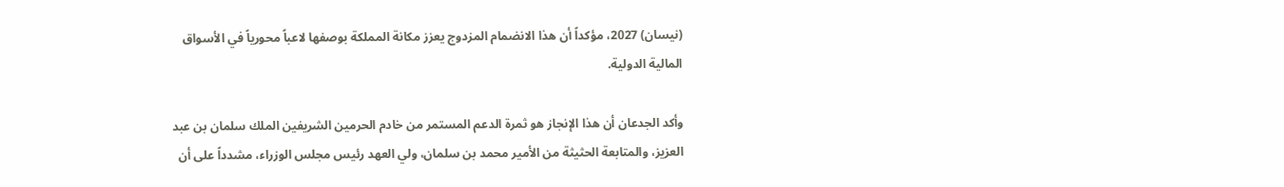(نيسان) 2027، مؤكداً أن هذا الانضمام المزدوج يعزز مكانة المملكة بوصفها لاعباً محورياً في الأسواق المالية الدولية.

وأكد الجدعان أن هذا الإنجاز هو ثمرة الدعم المستمر من خادم الحرمين الشريفين الملك سلمان بن عبد العزيز، والمتابعة الحثيثة من الأمير محمد بن سلمان، ولي العهد رئيس مجلس الوزراء، مشدداً على أن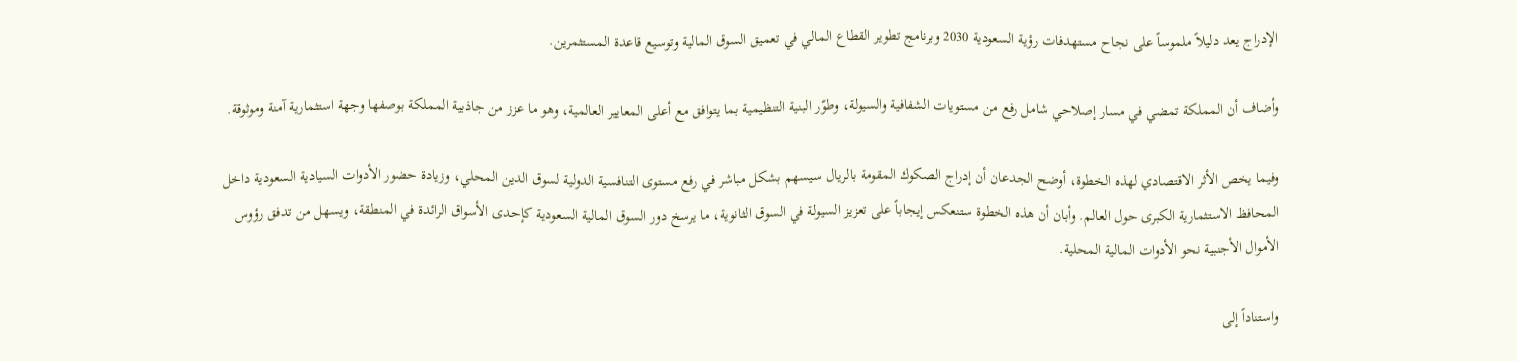الإدراج يعد دليلاً ملموساً على نجاح مستهدفات رؤية السعودية 2030 وبرنامج تطوير القطاع المالي في تعميق السوق المالية وتوسيع قاعدة المستثمرين.

وأضاف أن المملكة تمضي في مسار إصلاحي شامل رفع من مستويات الشفافية والسيولة، وطوّر البنية التنظيمية بما يتوافق مع أعلى المعايير العالمية، وهو ما عزز من جاذبية المملكة بوصفها وجهة استثمارية آمنة وموثوقة.

وفيما يخص الأثر الاقتصادي لهذه الخطوة، أوضح الجدعان أن إدراج الصكوك المقومة بالريال سيسهم بشكل مباشر في رفع مستوى التنافسية الدولية لسوق الدين المحلي، وزيادة حضور الأدوات السيادية السعودية داخل المحافظ الاستثمارية الكبرى حول العالم. وأبان أن هذه الخطوة ستنعكس إيجاباً على تعزيز السيولة في السوق الثانوية، ما يرسخ دور السوق المالية السعودية كإحدى الأسواق الرائدة في المنطقة، ويسهل من تدفق رؤوس الأموال الأجنبية نحو الأدوات المالية المحلية.

واستناداً إلى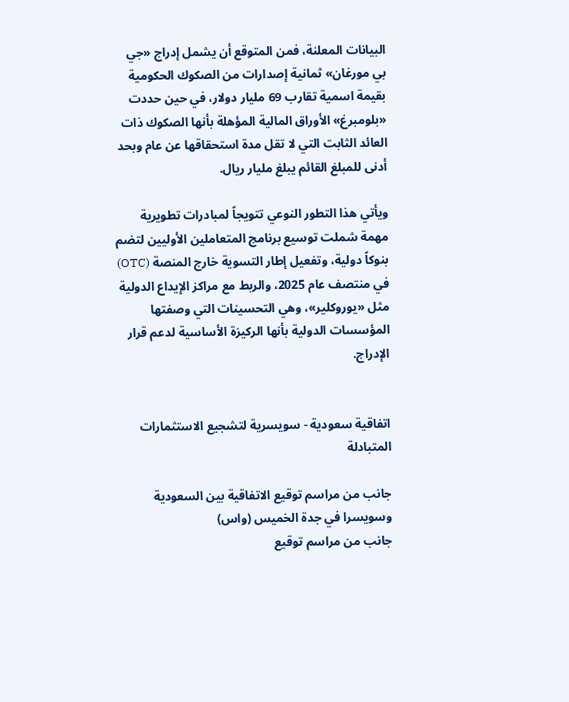البيانات المعلنة، فمن المتوقع أن يشمل إدراج «جي بي مورغان» ثمانية إصدارات من الصكوك الحكومية بقيمة اسمية تقارب 69 مليار دولار، في حين حددت «بلومبرغ» الأوراق المالية المؤهلة بأنها الصكوك ذات العائد الثابت التي لا تقل مدة استحقاقها عن عام وبحد أدنى للمبلغ القائم يبلغ مليار ريال.

ويأتي هذا التطور النوعي تتويجاً لمبادرات تطويرية مهمة شملت توسيع برنامج المتعاملين الأوليين لتضم بنوكاً دولية، وتفعيل إطار التسوية خارج المنصة (OTC) في منتصف عام 2025، والربط مع مراكز الإيداع الدولية مثل «يوروكلير»، وهي التحسينات التي وصفتها المؤسسات الدولية بأنها الركيزة الأساسية لدعم قرار الإدراج.


اتفاقية سعودية - سويسرية لتشجيع الاستثمارات المتبادلة

جانب من مراسم توقيع الاتفاقية بين السعودية وسويسرا في جدة الخميس (واس)
جانب من مراسم توقيع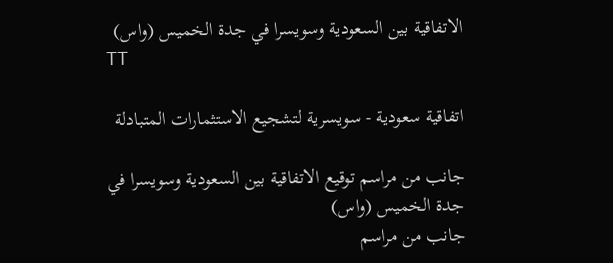الاتفاقية بين السعودية وسويسرا في جدة الخميس (واس)
TT

اتفاقية سعودية - سويسرية لتشجيع الاستثمارات المتبادلة

جانب من مراسم توقيع الاتفاقية بين السعودية وسويسرا في جدة الخميس (واس)
جانب من مراسم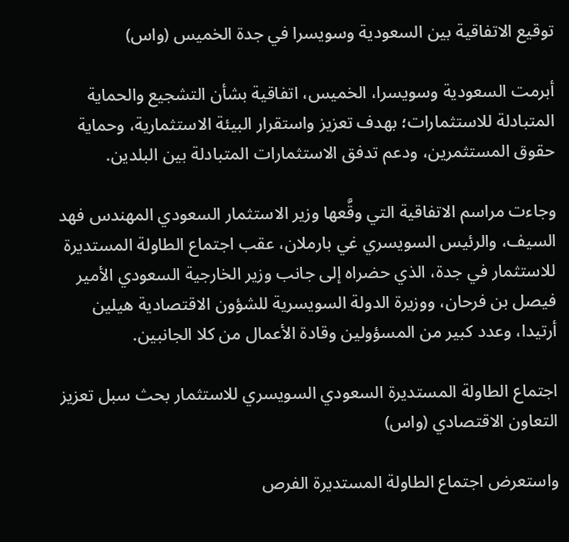توقيع الاتفاقية بين السعودية وسويسرا في جدة الخميس (واس)

أبرمت السعودية وسويسرا، الخميس، اتفاقية بشأن التشجيع والحماية المتبادلة للاستثمارات؛ بهدف تعزيز واستقرار البيئة الاستثمارية، وحماية حقوق المستثمرين، ودعم تدفق الاستثمارات المتبادلة بين البلدين.

وجاءت مراسم الاتفاقية التي وقَّعها وزير الاستثمار السعودي المهندس فهد السيف، والرئيس السويسري غي بارملان، عقب اجتماع الطاولة المستديرة للاستثمار في جدة، الذي حضراه إلى جانب وزير الخارجية السعودي الأمير فيصل بن فرحان، ووزيرة الدولة السويسرية للشؤون الاقتصادية هيلين أرتيدا، وعدد كبير من المسؤولين وقادة الأعمال من كلا الجانبين.

اجتماع الطاولة المستديرة السعودي السويسري للاستثمار بحث سبل تعزيز التعاون الاقتصادي (واس)

واستعرض اجتماع الطاولة المستديرة الفرص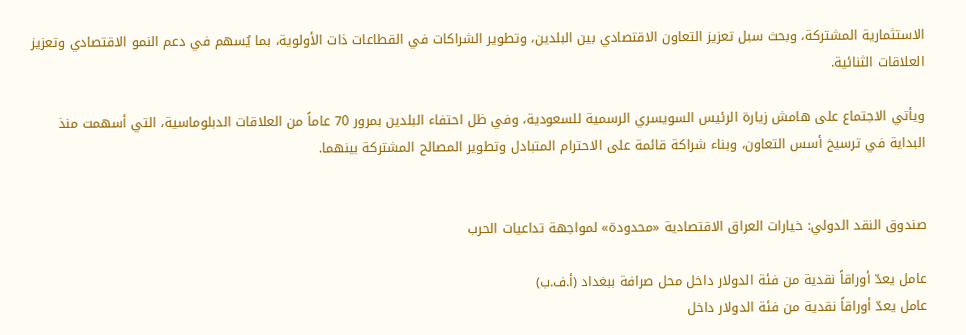الاستثمارية المشتركة، وبحث سبل تعزيز التعاون الاقتصادي بين البلدين، وتطوير الشراكات في القطاعات ذات الأولوية، بما يُسهم في دعم النمو الاقتصادي وتعزيز العلاقات الثنائية.

ويأتي الاجتماع على هامش زيارة الرئيس السويسري الرسمية للسعودية، وفي ظل احتفاء البلدين بمرور 70 عاماً من العلاقات الدبلوماسية، التي أسهمت منذ البداية في ترسيخ أسس التعاون، وبناء شراكة قائمة على الاحترام المتبادل وتطوير المصالح المشتركة بينهما.


صندوق النقد الدولي: خيارات العراق الاقتصادية «محدودة» لمواجهة تداعيات الحرب

عامل يعدّ أوراقاً نقدية من فئة الدولار داخل محل صرافة ببغداد (أ.ف.ب)
عامل يعدّ أوراقاً نقدية من فئة الدولار داخل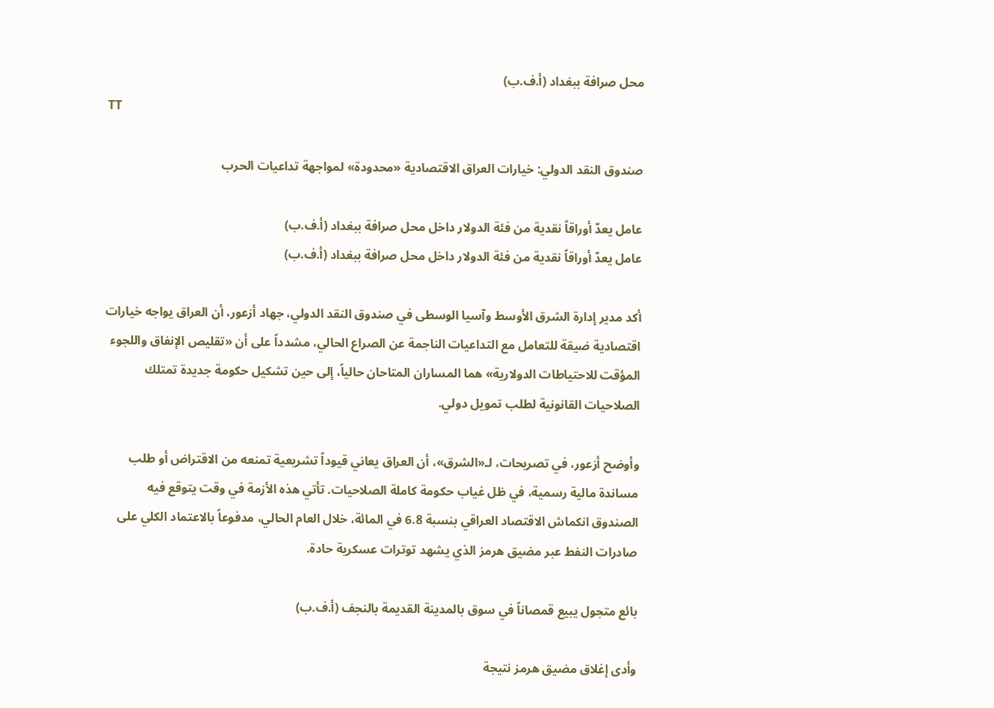محل صرافة ببغداد (أ.ف.ب)
TT

صندوق النقد الدولي: خيارات العراق الاقتصادية «محدودة» لمواجهة تداعيات الحرب

عامل يعدّ أوراقاً نقدية من فئة الدولار داخل محل صرافة ببغداد (أ.ف.ب)
عامل يعدّ أوراقاً نقدية من فئة الدولار داخل محل صرافة ببغداد (أ.ف.ب)

أكد مدير إدارة الشرق الأوسط وآسيا الوسطى في صندوق النقد الدولي، جهاد أزعور، أن العراق يواجه خيارات اقتصادية ضيقة للتعامل مع التداعيات الناجمة عن الصراع الحالي، مشدداً على أن «تقليص الإنفاق واللجوء المؤقت للاحتياطات الدولارية» هما المساران المتاحان حالياً، إلى حين تشكيل حكومة جديدة تمتلك الصلاحيات القانونية لطلب تمويل دولي.

وأوضح أزعور، في تصريحات، لـ«الشرق»، أن العراق يعاني قيوداً تشريعية تمنعه من الاقتراض أو طلب مساندة مالية رسمية، في ظل غياب حكومة كاملة الصلاحيات. تأتي هذه الأزمة في وقت يتوقع فيه الصندوق انكماش الاقتصاد العراقي بنسبة 6.8 في المائة، خلال العام الحالي، مدفوعاً بالاعتماد الكلي على صادرات النفط عبر مضيق هرمز الذي يشهد توترات عسكرية حادة.

بائع متجول يبيع قمصاناً في سوق بالمدينة القديمة بالنجف (أ.ف.ب)

وأدى إغلاق مضيق هرمز نتيجة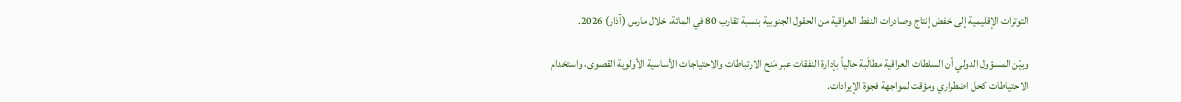التوترات الإقليمية إلى خفض إنتاج وصادرات النفط العراقية من الحقول الجنوبية بنسبة تقارب 80 في المائة، خلال مارس (آذار) 2026.

وبيّن المسؤول الدولي أن السلطات العراقية مطالَبة حالياً بإدارة النفقات عبر مَنح الارتباطات والاحتياجات الأساسية الأولوية القصوى، واستخدام الاحتياطات كحل اضطراري ومؤقت لمواجهة فجوة الإيرادات.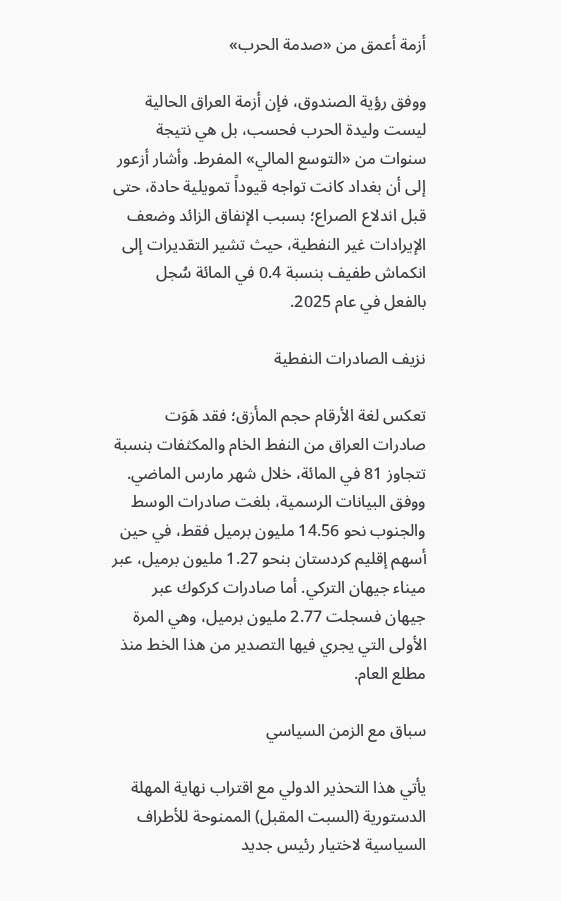أزمة أعمق من «صدمة الحرب»

ووفق رؤية الصندوق، فإن أزمة العراق الحالية ليست وليدة الحرب فحسب، بل هي نتيجة سنوات من «التوسع المالي» المفرط. وأشار أزعور إلى أن بغداد كانت تواجه قيوداً تمويلية حادة، حتى قبل اندلاع الصراع؛ بسبب الإنفاق الزائد وضعف الإيرادات غير النفطية، حيث تشير التقديرات إلى انكماش طفيف بنسبة 0.4 في المائة سُجل بالفعل في عام 2025.

نزيف الصادرات النفطية

تعكس لغة الأرقام حجم المأزق؛ فقد هَوَت صادرات العراق من النفط الخام والمكثفات بنسبة تتجاوز 81 في المائة، خلال شهر مارس الماضي. ووفق البيانات الرسمية، بلغت صادرات الوسط والجنوب نحو 14.56 مليون برميل فقط، في حين أسهم إقليم كردستان بنحو 1.27 مليون برميل، عبر ميناء جيهان التركي. أما صادرات كركوك عبر جيهان فسجلت 2.77 مليون برميل، وهي المرة الأولى التي يجري فيها التصدير من هذا الخط منذ مطلع العام.

سباق مع الزمن السياسي

يأتي هذا التحذير الدولي مع اقتراب نهاية المهلة الدستورية (السبت المقبل) الممنوحة للأطراف السياسية لاختيار رئيس جديد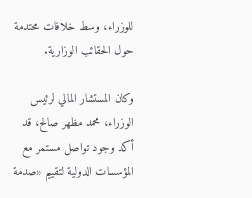للوزراء، وسط خلافات محتدمة حول الحقائب الوزارية.

وكان المستشار المالي لرئيس الوزراء، محمد مظهر صالح، قد أكد وجود تواصل مستمر مع المؤسسات الدولية لتقييم «صدمة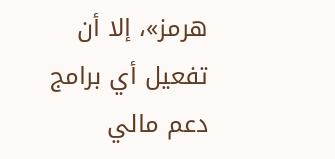هرمز»، إلا أن تفعيل أي برامج دعم مالي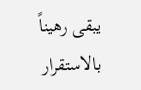يبقى رهيناً بالاستقرار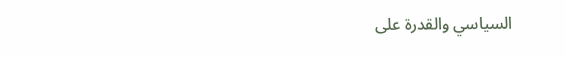السياسي والقدرة على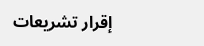إقرار تشريعات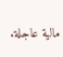مالية عاجلة.